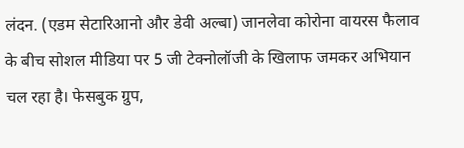लंदन. (एडम सेटारिआनो और डेवी अल्बा) जानलेवा कोरोना वायरस फैलाव के बीच सोशल मीडिया पर 5 जी टेक्नोलॉजी के खिलाफ जमकर अभियान चल रहा है। फेसबुक ग्रुप,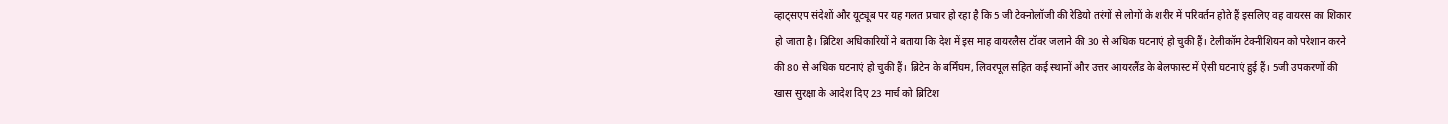व्हाट्सएप संदेशों और यूट्यूब पर यह गलत प्रचार हो रहा है कि 5 जी टेक्नोलॉजी की रेडियो तरंगों से लोगों के शरीर में परिवर्तन होते हैं इसलिए वह वायरस का शिकार हो जाता है। ब्रिटिश अधिकारियों ने बताया कि देश में इस माह वायरलैस टॉवर जलाने की 30 से अधिक घटनाएं हो चुकी हैं। टेलीकॉम टेक्नीशियन को परेशान करने की 80 से अधिक घटनाएं हो चुकी हैं। ब्रिटेन के बर्मिंघम, लिवरपूल सहित कई स्थानों और उत्तर आयरलैंड के बेलफास्ट में ऐसी घटनाएं हुई हैं। 5जी उपकरणों की खास सुरक्षा के आदेश दिए 23 मार्च को ब्रिटिश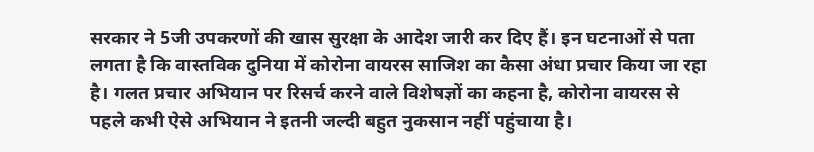सरकार ने 5जी उपकरणों की खास सुरक्षा के आदेश जारी कर दिए हैं। इन घटनाओं से पता लगता है कि वास्तविक दुनिया में कोरोना वायरस साजिश का कैसा अंधा प्रचार किया जा रहा है। गलत प्रचार अभियान पर रिसर्च करने वाले विशेषज्ञों का कहना है, कोरोना वायरस से पहले कभी ऐसे अभियान ने इतनी जल्दी बहुत नुकसान नहीं पहुंचाया है।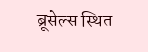ब्रूसेल्स स्थित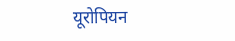यूरोपियन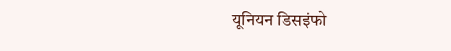यूनियन डिसइंफो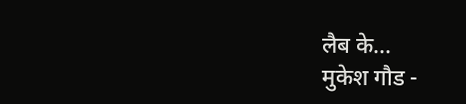लैब के...
मुकेश गौड -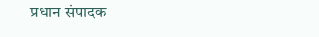प्रधान संपादक